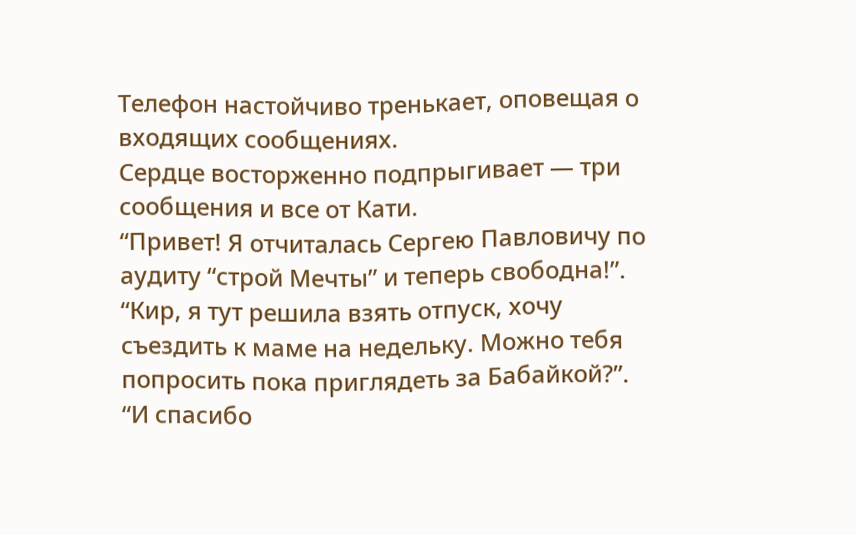Телефон настойчиво тренькает, оповещая о входящих сообщениях.
Сердце восторженно подпрыгивает — три сообщения и все от Кати.
“Привет! Я отчиталась Сергею Павловичу по аудиту “строй Мечты” и теперь свободна!”.
“Кир, я тут решила взять отпуск, хочу съездить к маме на недельку. Можно тебя попросить пока приглядеть за Бабайкой?”.
“И спасибо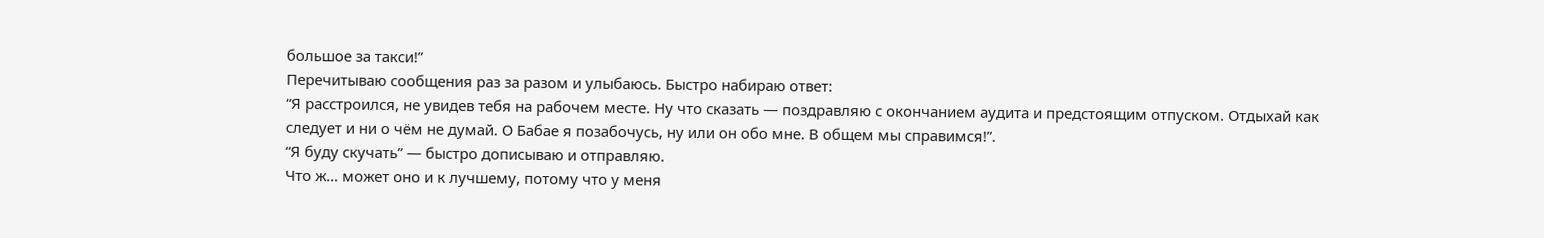большое за такси!”
Перечитываю сообщения раз за разом и улыбаюсь. Быстро набираю ответ:
“Я расстроился, не увидев тебя на рабочем месте. Ну что сказать — поздравляю с окончанием аудита и предстоящим отпуском. Отдыхай как следует и ни о чём не думай. О Бабае я позабочусь, ну или он обо мне. В общем мы справимся!”.
“Я буду скучать” — быстро дописываю и отправляю.
Что ж… может оно и к лучшему, потому что у меня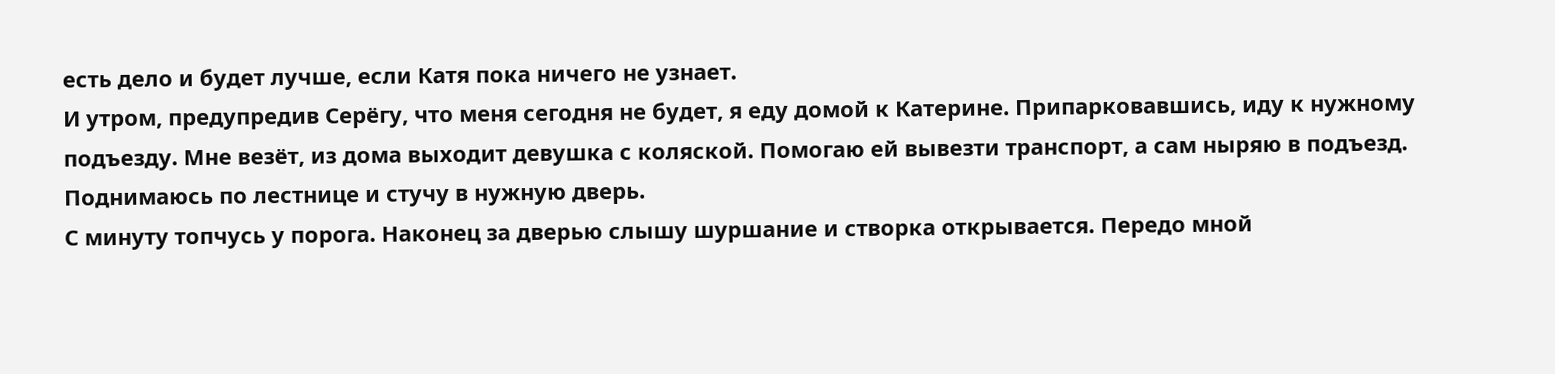есть дело и будет лучше, если Катя пока ничего не узнает.
И утром, предупредив Серёгу, что меня сегодня не будет, я еду домой к Катерине. Припарковавшись, иду к нужному подъезду. Мне везёт, из дома выходит девушка с коляской. Помогаю ей вывезти транспорт, а сам ныряю в подъезд. Поднимаюсь по лестнице и стучу в нужную дверь.
С минуту топчусь у порога. Наконец за дверью слышу шуршание и створка открывается. Передо мной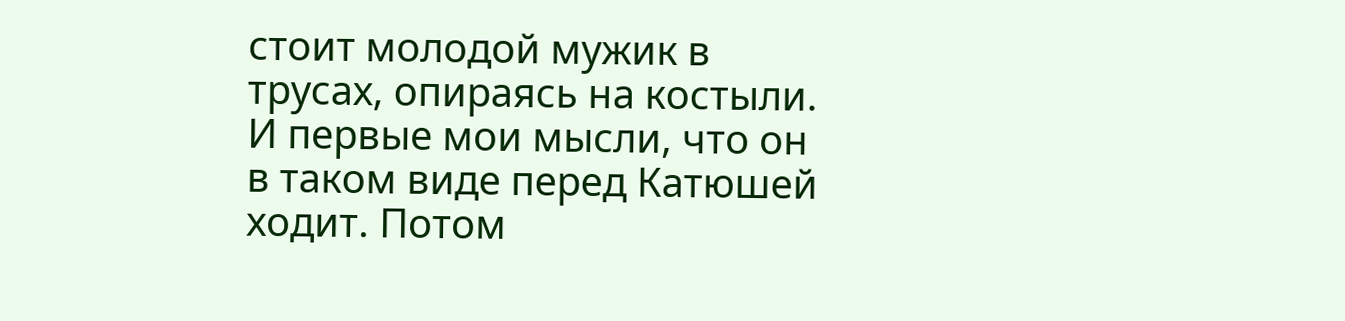стоит молодой мужик в трусах, опираясь на костыли. И первые мои мысли, что он в таком виде перед Катюшей ходит. Потом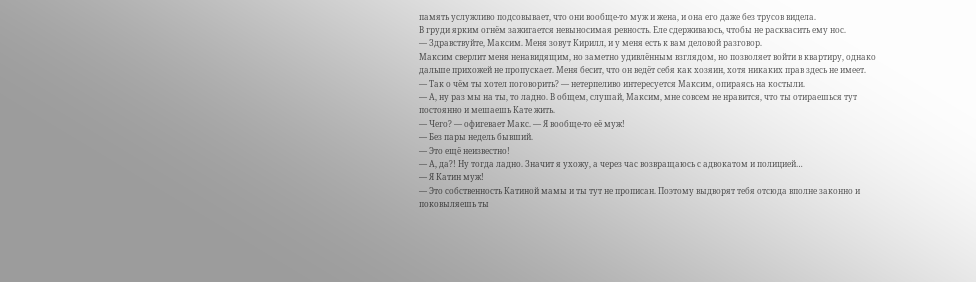память услужливо подсовывает, что они вообще-то муж и жена, и она его даже без трусов видела.
В груди ярким огнём зажигается невыносимая ревность. Еле сдерживаюсь, чтобы не расквасить ему нос.
— Здравствуйте, Максим. Меня зовут Кирилл, и у меня есть к вам деловой разговор.
Максим сверлит меня ненавидящим, но заметно удивлённым взглядом, но позволяет войти в квартиру, однако дальше прихожей не пропускает. Меня бесит, что он ведёт себя как хозяин, хотя никаких прав здесь не имеет.
— Так о чём ты хотел поговорить? — нетерпеливо интересуется Максим, опираясь на костыли.
— А, ну раз мы на ты, то ладно. В общем, слушай, Максим, мне совсем не нравится, что ты отираешься тут постоянно и мешаешь Кате жить.
— Чего? — офигевает Макс. — Я вообще-то её муж!
— Без пары недель бывший.
— Это ещё неизвестно!
— А, да?! Ну тогда ладно. Значит я ухожу, а через час возвращаюсь с адвокатом и полицией…
— Я Катин муж!
— Это собственность Катиной мамы и ты тут не прописан. Поэтому выдворят тебя отсюда вполне законно и поковыляешь ты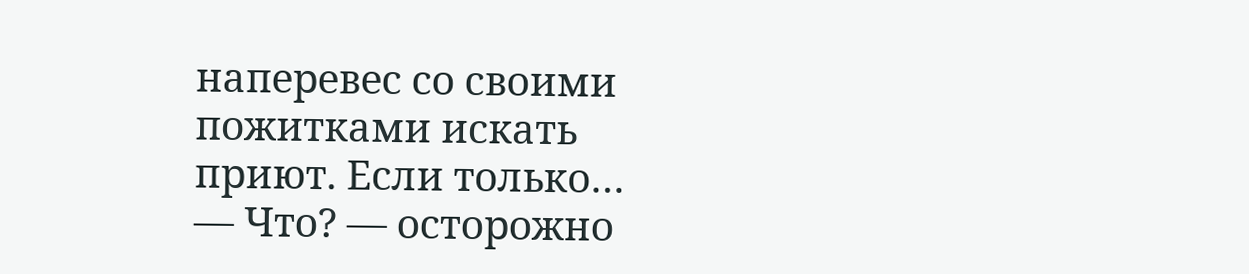наперевес со своими пожитками искать приют. Если только…
— Что? — осторожно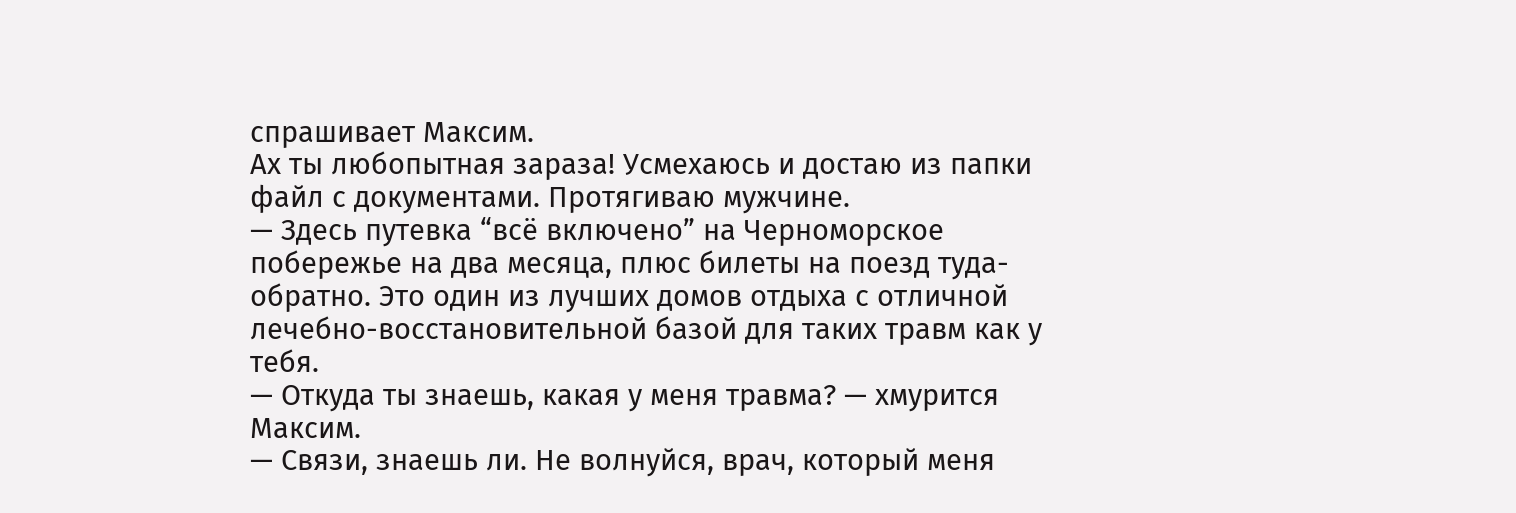спрашивает Максим.
Ах ты любопытная зараза! Усмехаюсь и достаю из папки файл с документами. Протягиваю мужчине.
— Здесь путевка “всё включено” на Черноморское побережье на два месяца, плюс билеты на поезд туда-обратно. Это один из лучших домов отдыха с отличной лечебно-восстановительной базой для таких травм как у тебя.
— Откуда ты знаешь, какая у меня травма? — хмурится Максим.
— Связи, знаешь ли. Не волнуйся, врач, который меня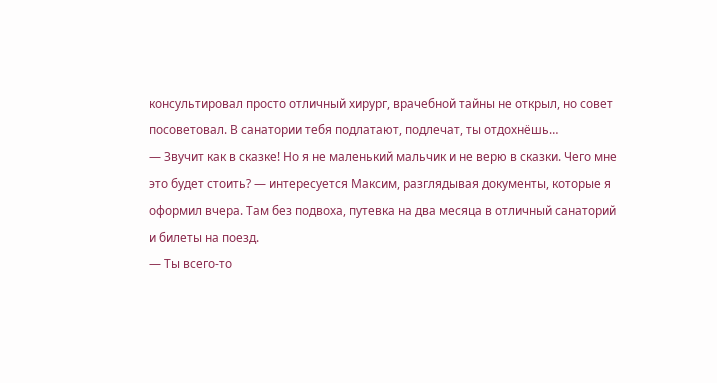консультировал просто отличный хирург, врачебной тайны не открыл, но совет посоветовал. В санатории тебя подлатают, подлечат, ты отдохнёшь…
— Звучит как в сказке! Но я не маленький мальчик и не верю в сказки. Чего мне это будет стоить? — интересуется Максим, разглядывая документы, которые я оформил вчера. Там без подвоха, путевка на два месяца в отличный санаторий и билеты на поезд.
— Ты всего-то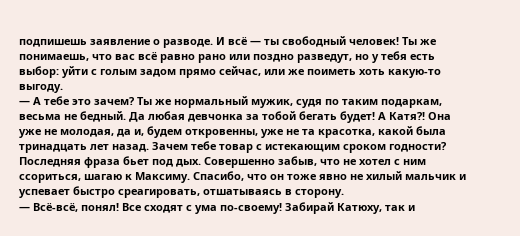подпишешь заявление о разводе. И всё — ты свободный человек! Ты же понимаешь, что вас всё равно рано или поздно разведут, но у тебя есть выбор: уйти с голым задом прямо сейчас, или же поиметь хоть какую-то выгоду.
— А тебе это зачем? Ты же нормальный мужик, судя по таким подаркам, весьма не бедный. Да любая девчонка за тобой бегать будет! А Катя?! Она уже не молодая, да и, будем откровенны, уже не та красотка, какой была тринадцать лет назад. Зачем тебе товар с истекающим сроком годности?
Последняя фраза бьет под дых. Совершенно забыв, что не хотел с ним ссориться, шагаю к Максиму. Спасибо, что он тоже явно не хилый мальчик и успевает быстро среагировать, отшатываясь в сторону.
— Всё-всё, понял! Все сходят с ума по-своему! Забирай Катюху, так и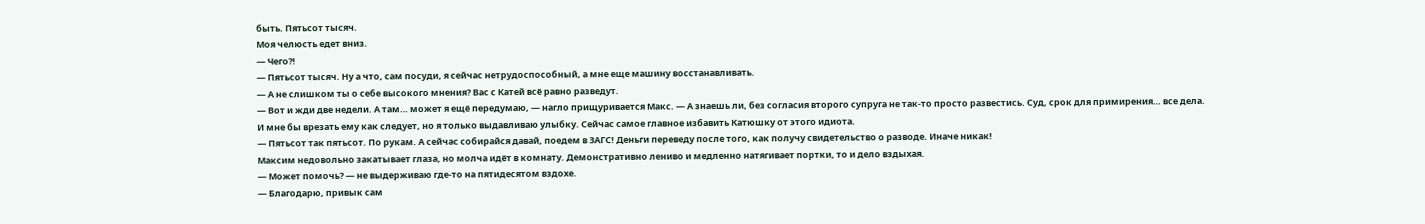быть. Пятьсот тысяч.
Моя челюсть едет вниз.
— Чего?!
— Пятьсот тысяч. Ну а что, сам посуди, я сейчас нетрудоспособный, а мне еще машину восстанавливать.
— А не слишком ты о себе высокого мнения? Вас с Катей всё равно разведут.
— Вот и жди две недели. А там… может я ещё передумаю, — нагло прищуривается Макс. — А знаешь ли, без согласия второго супруга не так-то просто развестись. Суд, срок для примирения… все дела.
И мне бы врезать ему как следует, но я только выдавливаю улыбку. Сейчас самое главное избавить Катюшку от этого идиота.
— Пятьсот так пятьсот. По рукам. А сейчас собирайся давай, поедем в ЗАГС! Деньги переведу после того, как получу свидетельство о разводе. Иначе никак!
Максим недовольно закатывает глаза, но молча идёт в комнату. Демонстративно лениво и медленно натягивает портки, то и дело вздыхая.
— Может помочь? — не выдерживаю где-то на пятидесятом вздохе.
— Благодарю, привык сам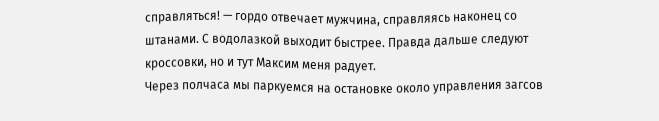справляться! — гордо отвечает мужчина, справляясь наконец со штанами. С водолазкой выходит быстрее. Правда дальше следуют кроссовки, но и тут Максим меня радует.
Через полчаса мы паркуемся на остановке около управления загсов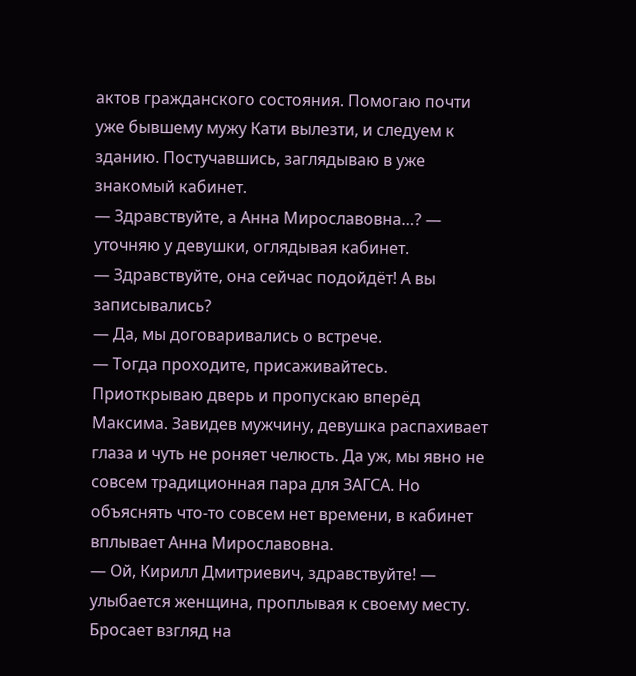актов гражданского состояния. Помогаю почти уже бывшему мужу Кати вылезти, и следуем к зданию. Постучавшись, заглядываю в уже знакомый кабинет.
— Здравствуйте, а Анна Мирославовна…? — уточняю у девушки, оглядывая кабинет.
— Здравствуйте, она сейчас подойдёт! А вы записывались?
— Да, мы договаривались о встрече.
— Тогда проходите, присаживайтесь.
Приоткрываю дверь и пропускаю вперёд Максима. Завидев мужчину, девушка распахивает глаза и чуть не роняет челюсть. Да уж, мы явно не совсем традиционная пара для ЗАГСА. Но объяснять что-то совсем нет времени, в кабинет вплывает Анна Мирославовна.
— Ой, Кирилл Дмитриевич, здравствуйте! — улыбается женщина, проплывая к своему месту. Бросает взгляд на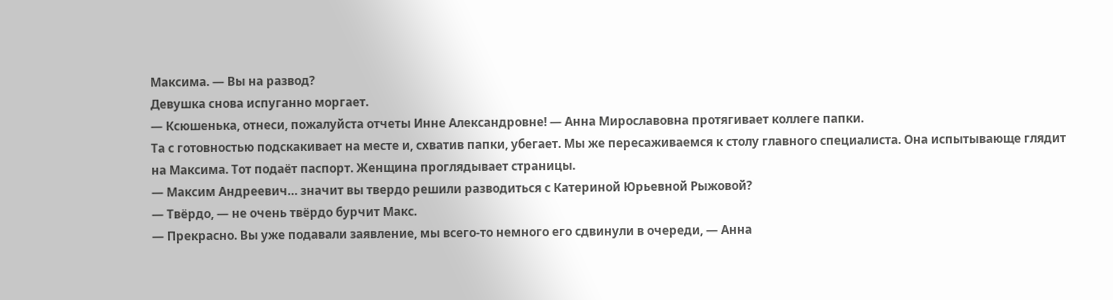Максима. — Вы на развод?
Девушка снова испуганно моргает.
— Ксюшенька, отнеси, пожалуйста отчеты Инне Александровне! — Анна Мирославовна протягивает коллеге папки.
Та с готовностью подскакивает на месте и, схватив папки, убегает. Мы же пересаживаемся к столу главного специалиста. Она испытывающе глядит на Максима. Тот подаёт паспорт. Женщина проглядывает страницы.
— Максим Андреевич… значит вы твердо решили разводиться с Катериной Юрьевной Рыжовой?
— Твёрдо, — не очень твёрдо бурчит Макс.
— Прекрасно. Вы уже подавали заявление, мы всего-то немного его сдвинули в очереди, — Анна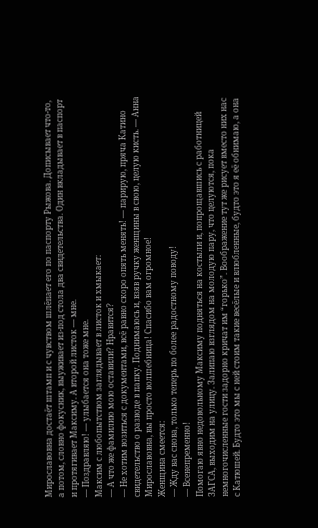Мирославовна достаёт штамп и с чувством шлёпает его по паспорту Рыжова. Дописывает что-то, а потом, словно фокусник, выуживает из-под стола два свидетельства. Один вкладывает в паспорт и протягивает Максиму. А второй листок — мне.
— Поздравляю! — улыбается она тоже мне.
Максим с любопытством заглядывает в листок и хмыкает:
— А что же фамилию мою оставили? Нравится?
— Не хотим возиться с документами, всё равно скоро опять менять! — парирую, пряча Катино свидетельство о разводе в папку. Поднимаюсь и, взяв ручку женщины в свою, целую кисть. — Анна Мирославовна, вы просто волшебница! Спасибо вам огромное!
Женщина смеется:
— Жду вас снова, только теперь по более радостному поводу!
— Всенепременно!
Помогаю явно недовольному Максиму подняться на костыли и, попрощавшись с работницей ЗАГСА, выходим на улицу. Залипаю взглядом на молодую пару, что целуются, пока немногочисленные гости задорно кричат им “горько”. Воображение тут же рисует вместо них нас с Катюшей. Будто это мы с ней стоим такие весёлые и влюбленные, будто это я её обнимаю, а она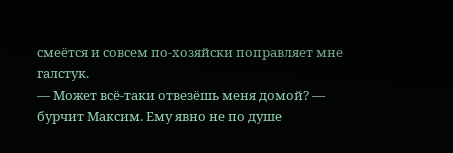смеётся и совсем по-хозяйски поправляет мне галстук.
— Может всё-таки отвезёшь меня домой? — бурчит Максим. Ему явно не по душе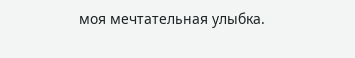моя мечтательная улыбка.